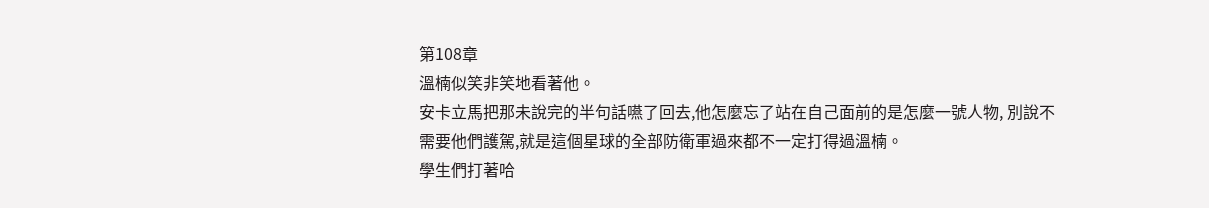第108章
溫楠似笑非笑地看著他。
安卡立馬把那未說完的半句話嚥了回去,他怎麼忘了站在自己面前的是怎麼一號人物, 別說不需要他們護駕,就是這個星球的全部防衛軍過來都不一定打得過溫楠。
學生們打著哈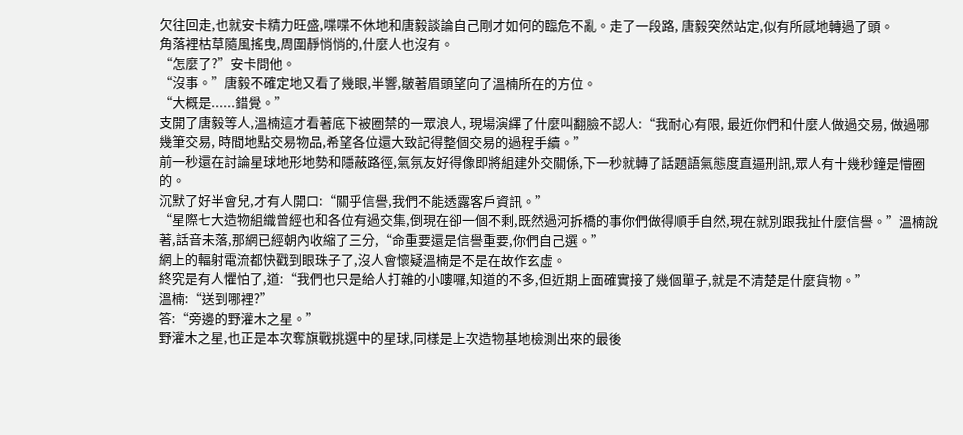欠往回走,也就安卡精力旺盛,喋喋不休地和唐毅談論自己剛才如何的臨危不亂。走了一段路, 唐毅突然站定,似有所感地轉過了頭。
角落裡枯草隨風搖曳,周圍靜悄悄的,什麼人也沒有。
“怎麼了?”安卡問他。
“沒事。”唐毅不確定地又看了幾眼,半響,皺著眉頭望向了溫楠所在的方位。
“大概是......錯覺。”
支開了唐毅等人,溫楠這才看著底下被圈禁的一眾浪人, 現場演繹了什麼叫翻臉不認人:“我耐心有限, 最近你們和什麼人做過交易, 做過哪幾筆交易, 時間地點交易物品,希望各位還大致記得整個交易的過程手續。”
前一秒還在討論星球地形地勢和隱蔽路徑,氣氛友好得像即將組建外交關係,下一秒就轉了話題語氣態度直逼刑訊,眾人有十幾秒鐘是懵圈的。
沉默了好半會兒,才有人開口:“關乎信譽,我們不能透露客戶資訊。”
“星際七大造物組織曾經也和各位有過交集,倒現在卻一個不剩,既然過河拆橋的事你們做得順手自然,現在就別跟我扯什麼信譽。”溫楠說著,話音未落,那網已經朝內收縮了三分,“命重要還是信譽重要,你們自己選。”
網上的輻射電流都快戳到眼珠子了,沒人會懷疑溫楠是不是在故作玄虛。
終究是有人懼怕了,道:“我們也只是給人打雜的小嘍囉,知道的不多,但近期上面確實接了幾個單子,就是不清楚是什麼貨物。”
溫楠:“送到哪裡?”
答:“旁邊的野灌木之星。”
野灌木之星,也正是本次奪旗戰挑選中的星球,同樣是上次造物基地檢測出來的最後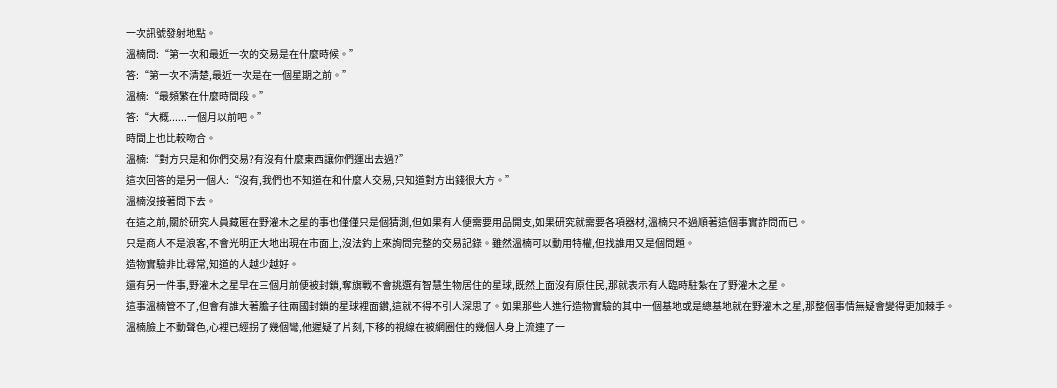一次訊號發射地點。
溫楠問:“第一次和最近一次的交易是在什麼時候。”
答:“第一次不清楚,最近一次是在一個星期之前。”
溫楠:“最頻繁在什麼時間段。”
答:“大概......一個月以前吧。”
時間上也比較吻合。
溫楠:“對方只是和你們交易?有沒有什麼東西讓你們運出去過?”
這次回答的是另一個人:“沒有,我們也不知道在和什麼人交易,只知道對方出錢很大方。”
溫楠沒接著問下去。
在這之前,關於研究人員藏匿在野灌木之星的事也僅僅只是個猜測,但如果有人便需要用品開支,如果研究就需要各項器材,溫楠只不過順著這個事實詐問而已。
只是商人不是浪客,不會光明正大地出現在市面上,沒法釣上來詢問完整的交易記錄。雖然溫楠可以動用特權,但找誰用又是個問題。
造物實驗非比尋常,知道的人越少越好。
還有另一件事,野灌木之星早在三個月前便被封鎖,奪旗戰不會挑選有智慧生物居住的星球,既然上面沒有原住民,那就表示有人臨時駐紮在了野灌木之星。
這事溫楠管不了,但會有誰大著膽子往兩國封鎖的星球裡面鑽,這就不得不引人深思了。如果那些人進行造物實驗的其中一個基地或是總基地就在野灌木之星,那整個事情無疑會變得更加棘手。
溫楠臉上不動聲色,心裡已經拐了幾個彎,他遲疑了片刻,下移的視線在被網圈住的幾個人身上流連了一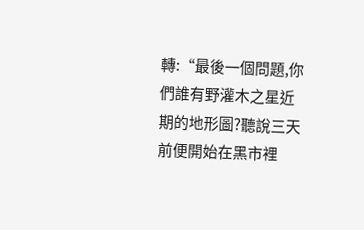轉:“最後一個問題,你們誰有野灌木之星近期的地形圖?聽說三天前便開始在黑市裡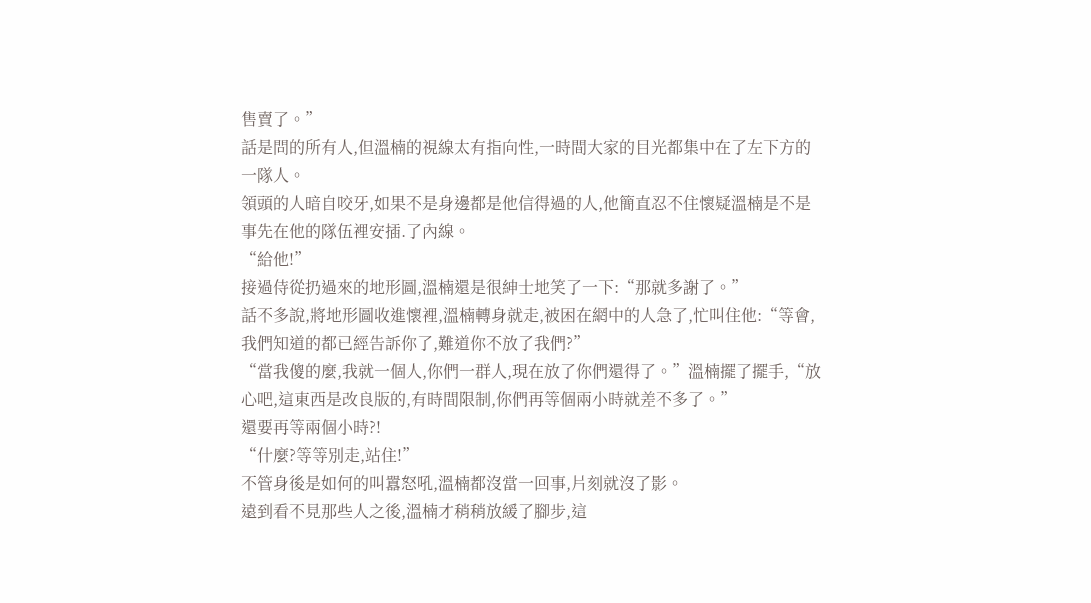售賣了。”
話是問的所有人,但溫楠的視線太有指向性,一時間大家的目光都集中在了左下方的一隊人。
領頭的人暗自咬牙,如果不是身邊都是他信得過的人,他簡直忍不住懷疑溫楠是不是事先在他的隊伍裡安插.了內線。
“給他!”
接過侍從扔過來的地形圖,溫楠還是很紳士地笑了一下:“那就多謝了。”
話不多說,將地形圖收進懷裡,溫楠轉身就走,被困在網中的人急了,忙叫住他:“等會,我們知道的都已經告訴你了,難道你不放了我們?”
“當我傻的麼,我就一個人,你們一群人,現在放了你們還得了。”溫楠擺了擺手,“放心吧,這東西是改良版的,有時間限制,你們再等個兩小時就差不多了。”
還要再等兩個小時?!
“什麼?等等別走,站住!”
不管身後是如何的叫囂怒吼,溫楠都沒當一回事,片刻就沒了影。
遠到看不見那些人之後,溫楠才稍稍放緩了腳步,這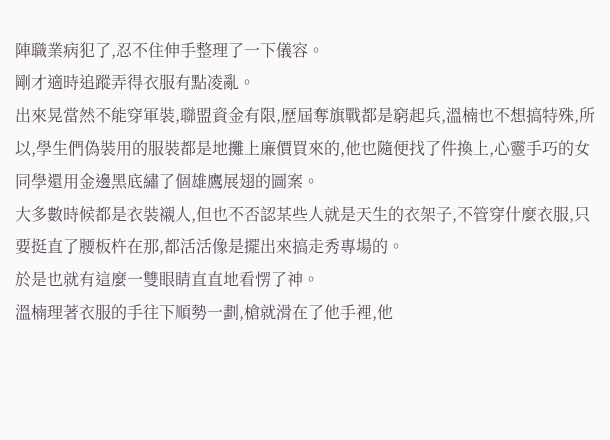陣職業病犯了,忍不住伸手整理了一下儀容。
剛才適時追蹤弄得衣服有點凌亂。
出來晃當然不能穿軍裝,聯盟資金有限,歷屆奪旗戰都是窮起兵,溫楠也不想搞特殊,所以,學生們偽裝用的服裝都是地攤上廉價買來的,他也隨便找了件換上,心靈手巧的女同學還用金邊黑底繡了個雄鷹展翅的圖案。
大多數時候都是衣裝襯人,但也不否認某些人就是天生的衣架子,不管穿什麼衣服,只要挺直了腰板杵在那,都活活像是擺出來搞走秀專場的。
於是也就有這麼一雙眼睛直直地看愣了神。
溫楠理著衣服的手往下順勢一劃,槍就滑在了他手裡,他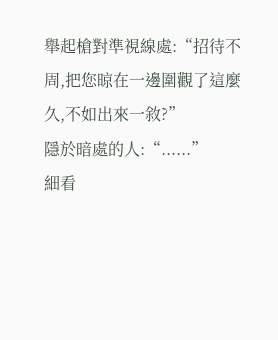舉起槍對準視線處:“招待不周,把您晾在一邊圍觀了這麼久,不如出來一敘?”
隱於暗處的人:“......”
細看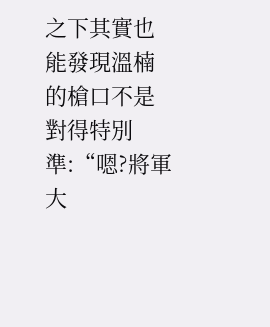之下其實也能發現溫楠的槍口不是對得特別準:“嗯?將軍大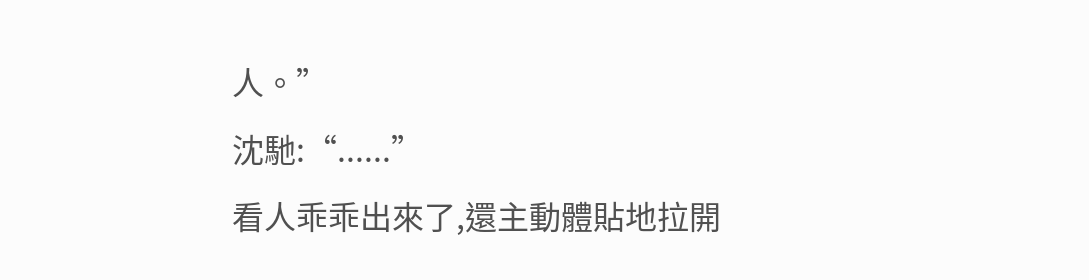人。”
沈馳:“......”
看人乖乖出來了,還主動體貼地拉開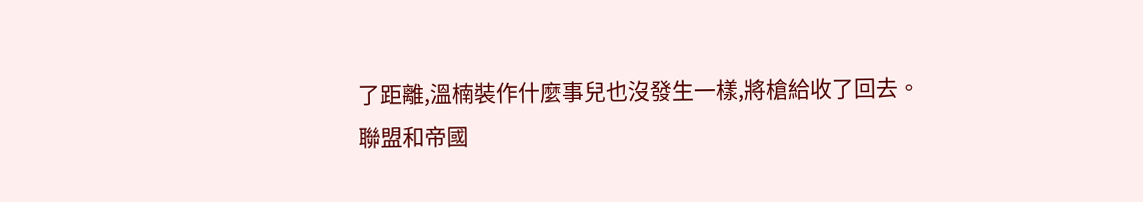了距離,溫楠裝作什麼事兒也沒發生一樣,將槍給收了回去。
聯盟和帝國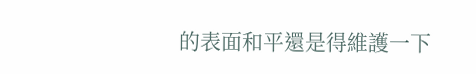的表面和平還是得維護一下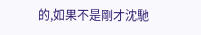的,如果不是剛才沈馳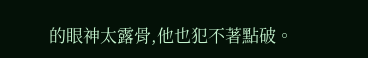的眼神太露骨,他也犯不著點破。